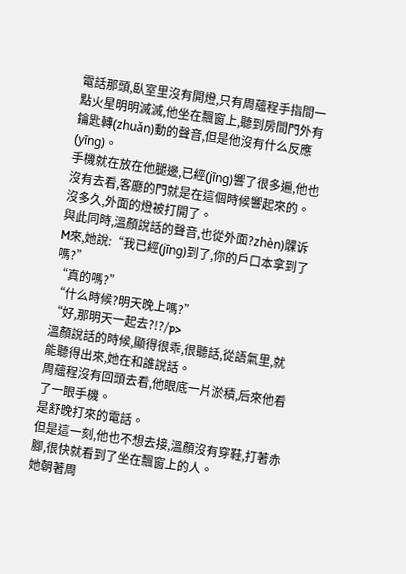電話那頭,臥室里沒有開燈,只有周蘊程手指間一點火星明明滅滅,他坐在飄窗上,聽到房間門外有鑰匙轉(zhuǎn)動的聲音,但是他沒有什么反應(yīng)。
手機就在放在他腿邊,已經(jīng)響了很多遍,他也沒有去看,客廳的門就是在這個時候響起來的。
沒多久,外面的燈被打開了。
與此同時,溫顏說話的聲音,也從外面?zhèn)髁诉M來,她說:“我已經(jīng)到了,你的戶口本拿到了嗎?”
“真的嗎?”
“什么時候?明天晚上嗎?”
“好,那明天一起去?!?/p>
溫顏說話的時候,顯得很乖,很聽話,從語氣里,就能聽得出來,她在和誰說話。
周蘊程沒有回頭去看,他眼底一片淤積,后來他看了一眼手機。
是舒晚打來的電話。
但是這一刻,他也不想去接,溫顏沒有穿鞋,打著赤腳,很快就看到了坐在飄窗上的人。
她朝著周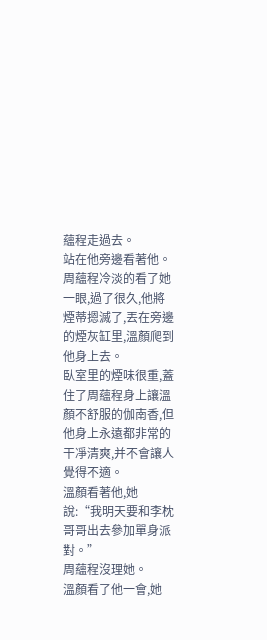蘊程走過去。
站在他旁邊看著他。
周蘊程冷淡的看了她一眼,過了很久,他將煙蒂摁滅了,丟在旁邊的煙灰缸里,溫顏爬到他身上去。
臥室里的煙味很重,蓋住了周蘊程身上讓溫顏不舒服的伽南香,但他身上永遠都非常的干凈清爽,并不會讓人覺得不適。
溫顏看著他,她說:“我明天要和李枕哥哥出去參加單身派對。”
周蘊程沒理她。
溫顏看了他一會,她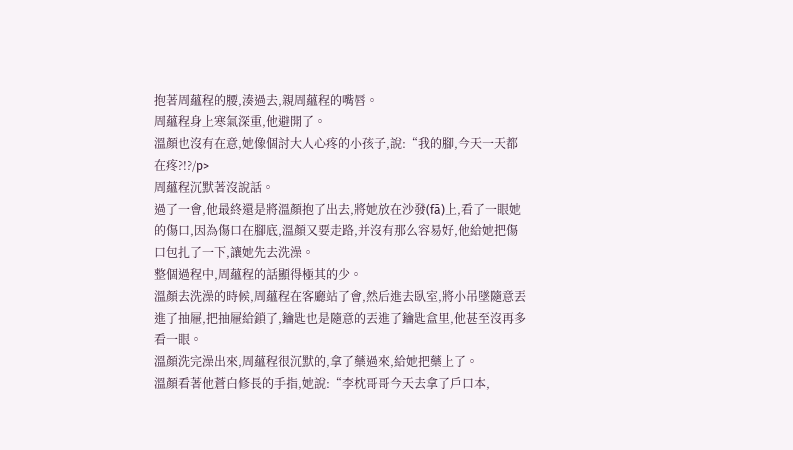抱著周蘊程的腰,湊過去,親周蘊程的嘴唇。
周蘊程身上寒氣深重,他避開了。
溫顏也沒有在意,她像個討大人心疼的小孩子,說:“我的腳,今天一天都在疼?!?/p>
周蘊程沉默著沒說話。
過了一會,他最終還是將溫顏抱了出去,將她放在沙發(fā)上,看了一眼她的傷口,因為傷口在腳底,溫顏又要走路,并沒有那么容易好,他給她把傷口包扎了一下,讓她先去洗澡。
整個過程中,周蘊程的話顯得極其的少。
溫顏去洗澡的時候,周蘊程在客廳站了會,然后進去臥室,將小吊墜隨意丟進了抽屜,把抽屜給鎖了,鑰匙也是隨意的丟進了鑰匙盒里,他甚至沒再多看一眼。
溫顏洗完澡出來,周蘊程很沉默的,拿了藥過來,給她把藥上了。
溫顏看著他蒼白修長的手指,她說:“李枕哥哥今天去拿了戶口本,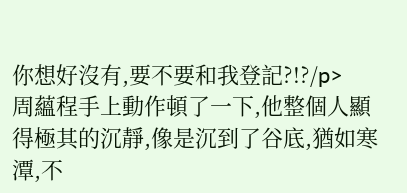你想好沒有,要不要和我登記?!?/p>
周蘊程手上動作頓了一下,他整個人顯得極其的沉靜,像是沉到了谷底,猶如寒潭,不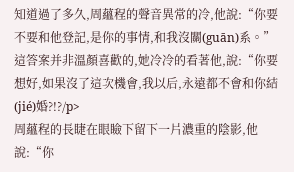知道過了多久,周蘊程的聲音異常的冷,他說:“你要不要和他登記,是你的事情,和我沒關(guān)系。”
這答案并非溫顏喜歡的,她冷冷的看著他,說:“你要想好,如果沒了這次機會,我以后,永遠都不會和你結(jié)婚?!?/p>
周蘊程的長睫在眼瞼下留下一片濃重的陰影,他說:“你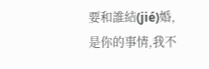要和誰結(jié)婚,是你的事情,我不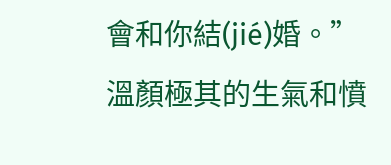會和你結(jié)婚。”
溫顏極其的生氣和憤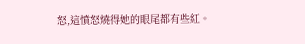怒,這憤怒燒得她的眼尾都有些紅。